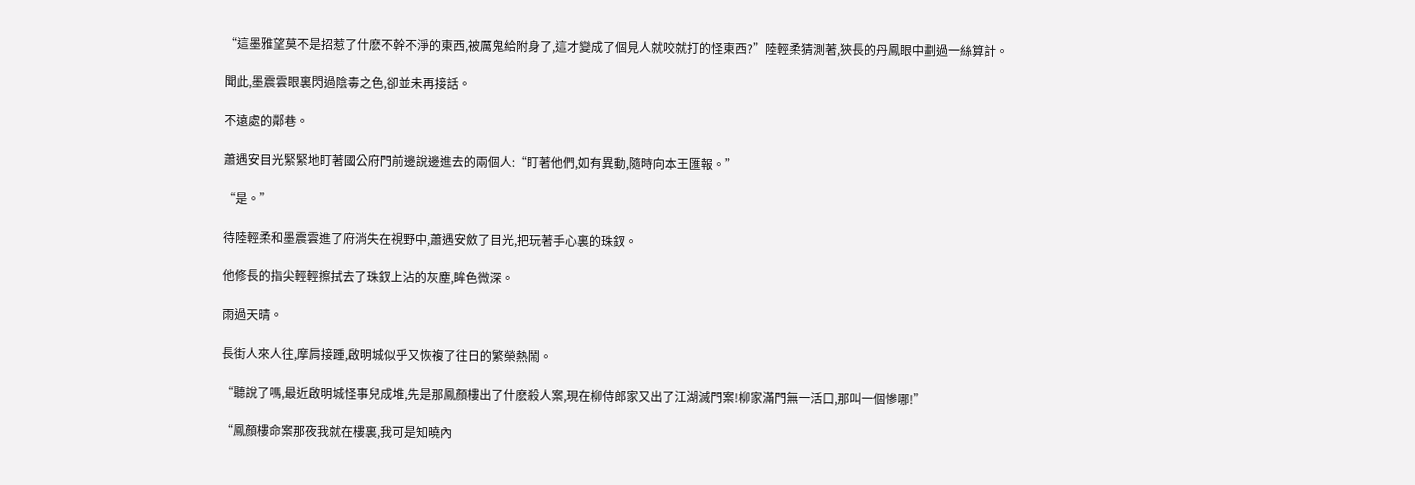“這墨雅望莫不是招惹了什麽不幹不淨的東西,被厲鬼給附身了,這才變成了個見人就咬就打的怪東西?”陸輕柔猜測著,狹長的丹鳳眼中劃過一絲算計。

聞此,墨震雲眼裏閃過陰毒之色,卻並未再接話。

不遠處的鄰巷。

蕭遇安目光緊緊地盯著國公府門前邊說邊進去的兩個人:“盯著他們,如有異動,隨時向本王匯報。”

“是。”

待陸輕柔和墨震雲進了府消失在視野中,蕭遇安斂了目光,把玩著手心裏的珠釵。

他修長的指尖輕輕擦拭去了珠釵上沾的灰塵,眸色微深。

雨過天晴。

長街人來人往,摩肩接踵,啟明城似乎又恢複了往日的繁榮熱鬧。

“聽說了嗎,最近啟明城怪事兒成堆,先是那鳳顏樓出了什麽殺人案,現在柳侍郎家又出了江湖滅門案!柳家滿門無一活口,那叫一個慘哪!”

“鳳顏樓命案那夜我就在樓裏,我可是知曉內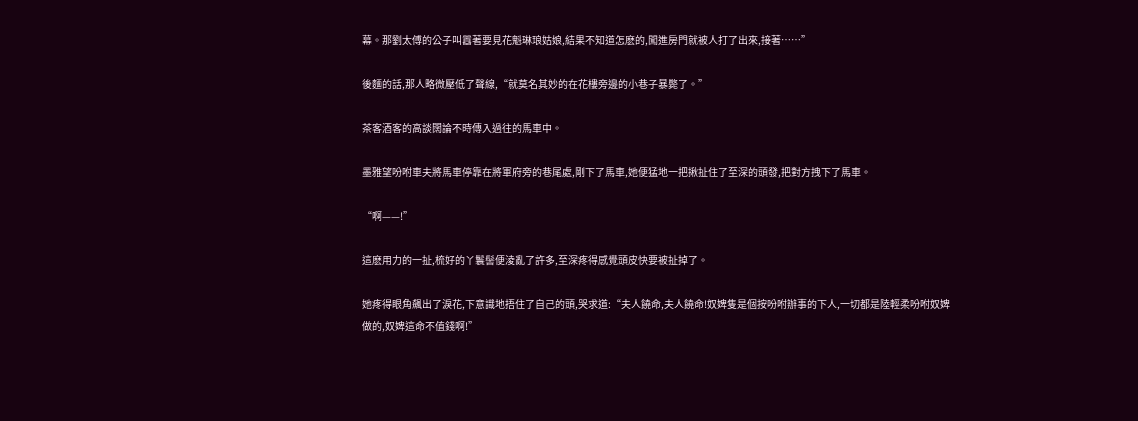幕。那劉太傅的公子叫囂著要見花魁琳琅姑娘,結果不知道怎麽的,闖進房門就被人打了出來,接著……”

後麵的話,那人略微壓低了聲線,“就莫名其妙的在花樓旁邊的小巷子暴斃了。”

茶客酒客的高談闊論不時傳入過往的馬車中。

墨雅望吩咐車夫將馬車停靠在將軍府旁的巷尾處,剛下了馬車,她便猛地一把揪扯住了至深的頭發,把對方拽下了馬車。

“啊——!”

這麽用力的一扯,梳好的丫鬟髻便淩亂了許多,至深疼得感覺頭皮快要被扯掉了。

她疼得眼角飆出了淚花,下意識地捂住了自己的頭,哭求道:“夫人饒命,夫人饒命!奴婢隻是個按吩咐辦事的下人,一切都是陸輕柔吩咐奴婢做的,奴婢這命不值錢啊!”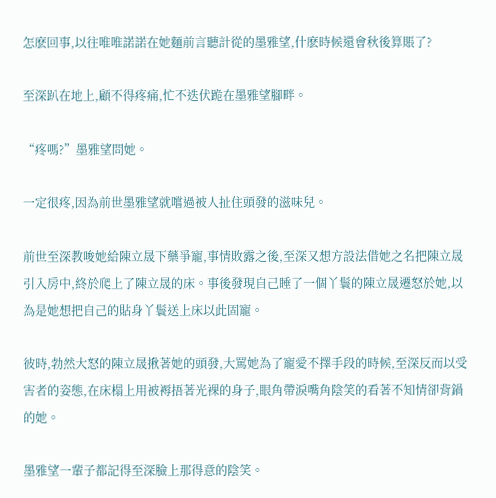怎麽回事,以往唯唯諾諾在她麵前言聽計從的墨雅望,什麽時候還會秋後算賬了?

至深趴在地上,顧不得疼痛,忙不迭伏跪在墨雅望腳畔。

“疼嗎?”墨雅望問她。

一定很疼,因為前世墨雅望就嚐過被人扯住頭發的滋味兒。

前世至深教唆她給陳立晟下藥爭寵,事情敗露之後,至深又想方設法借她之名把陳立晟引入房中,終於爬上了陳立晟的床。事後發現自己睡了一個丫鬟的陳立晟遷怒於她,以為是她想把自己的貼身丫鬟送上床以此固寵。

彼時,勃然大怒的陳立晟揪著她的頭發,大罵她為了寵愛不擇手段的時候,至深反而以受害者的姿態,在床榻上用被褥捂著光裸的身子,眼角帶淚嘴角陰笑的看著不知情卻背鍋的她。

墨雅望一輩子都記得至深臉上那得意的陰笑。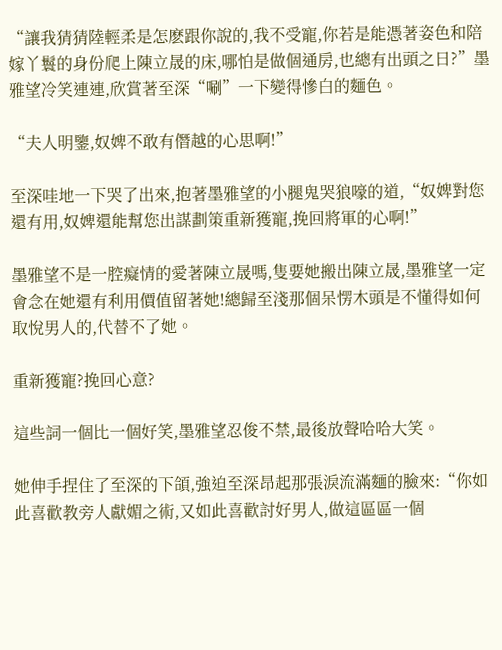“讓我猜猜陸輕柔是怎麽跟你說的,我不受寵,你若是能憑著姿色和陪嫁丫鬟的身份爬上陳立晟的床,哪怕是做個通房,也總有出頭之日?”墨雅望冷笑連連,欣賞著至深“唰”一下變得慘白的麵色。

“夫人明鑒,奴婢不敢有僭越的心思啊!”

至深哇地一下哭了出來,抱著墨雅望的小腿鬼哭狼嚎的道,“奴婢對您還有用,奴婢還能幫您出謀劃策重新獲寵,挽回將軍的心啊!”

墨雅望不是一腔癡情的愛著陳立晟嗎,隻要她搬出陳立晟,墨雅望一定會念在她還有利用價值留著她!總歸至淺那個呆愣木頭是不懂得如何取悅男人的,代替不了她。

重新獲寵?挽回心意?

這些詞一個比一個好笑,墨雅望忍俊不禁,最後放聲哈哈大笑。

她伸手捏住了至深的下頜,強迫至深昂起那張淚流滿麵的臉來:“你如此喜歡教旁人獻媚之術,又如此喜歡討好男人,做這區區一個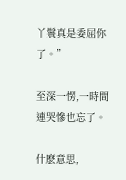丫鬟真是委屈你了。”

至深一愣,一時間連哭慘也忘了。

什麽意思,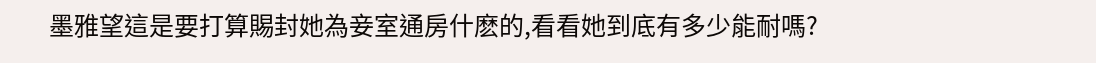墨雅望這是要打算賜封她為妾室通房什麽的,看看她到底有多少能耐嗎?